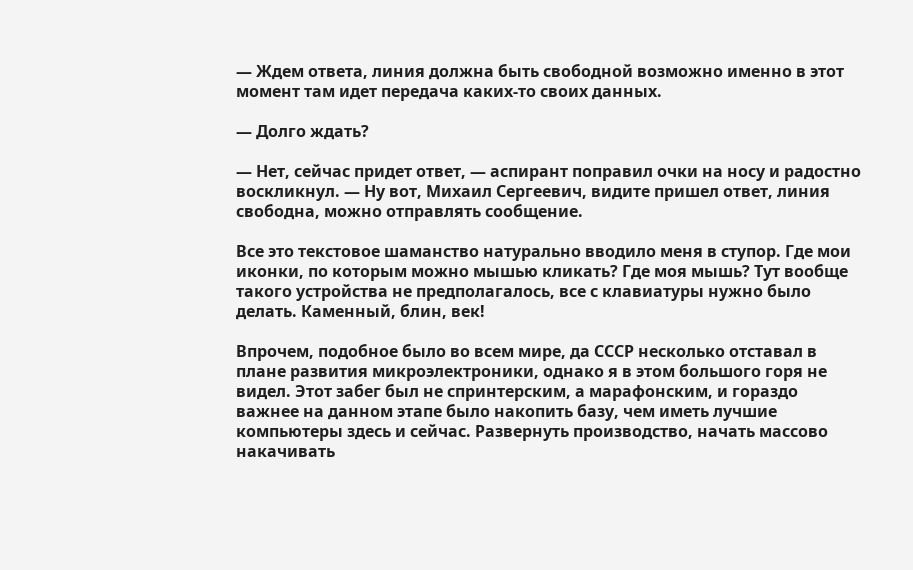— Ждем ответа, линия должна быть свободной возможно именно в этот момент там идет передача каких-то своих данных.

— Долго ждать?

— Нет, сейчас придет ответ, — аспирант поправил очки на носу и радостно воскликнул. — Ну вот, Михаил Сергеевич, видите пришел ответ, линия свободна, можно отправлять сообщение.

Все это текстовое шаманство натурально вводило меня в ступор. Где мои иконки, по которым можно мышью кликать? Где моя мышь? Тут вообще такого устройства не предполагалось, все с клавиатуры нужно было делать. Каменный, блин, век!

Впрочем, подобное было во всем мире, да СССР несколько отставал в плане развития микроэлектроники, однако я в этом большого горя не видел. Этот забег был не спринтерским, а марафонским, и гораздо важнее на данном этапе было накопить базу, чем иметь лучшие компьютеры здесь и сейчас. Развернуть производство, начать массово накачивать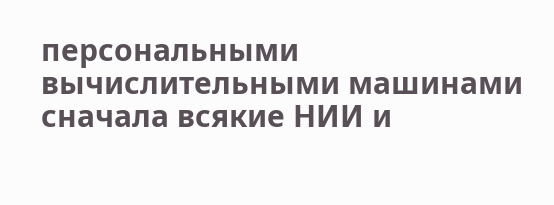персональными вычислительными машинами сначала всякие НИИ и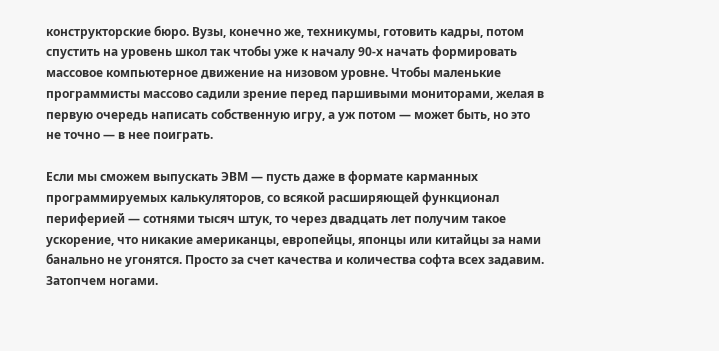конструкторские бюро. Вузы, конечно же, техникумы, готовить кадры, потом спустить на уровень школ так чтобы уже к началу 90-х начать формировать массовое компьютерное движение на низовом уровне. Чтобы маленькие программисты массово садили зрение перед паршивыми мониторами, желая в первую очередь написать собственную игру, а уж потом — может быть, но это не точно — в нее поиграть.

Если мы сможем выпускать ЭВМ — пусть даже в формате карманных программируемых калькуляторов, со всякой расширяющей функционал периферией — сотнями тысяч штук, то через двадцать лет получим такое ускорение, что никакие американцы, европейцы, японцы или китайцы за нами банально не угонятся. Просто за счет качества и количества софта всех задавим. Затопчем ногами.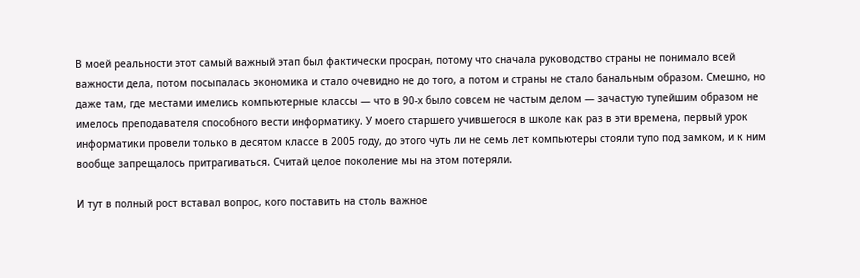В моей реальности этот самый важный этап был фактически просран, потому что сначала руководство страны не понимало всей важности дела, потом посыпалась экономика и стало очевидно не до того, а потом и страны не стало банальным образом. Смешно, но даже там, где местами имелись компьютерные классы — что в 90-х было совсем не частым делом — зачастую тупейшим образом не имелось преподавателя способного вести информатику. У моего старшего учившегося в школе как раз в эти времена, первый урок информатики провели только в десятом классе в 2005 году, до этого чуть ли не семь лет компьютеры стояли тупо под замком, и к ним вообще запрещалось притрагиваться. Считай целое поколение мы на этом потеряли.

И тут в полный рост вставал вопрос, кого поставить на столь важное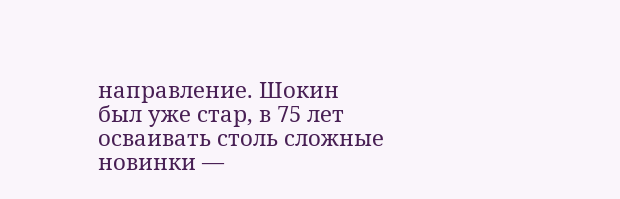направление. Шокин был уже стар, в 75 лет осваивать столь сложные новинки —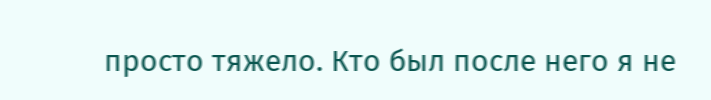просто тяжело. Кто был после него я не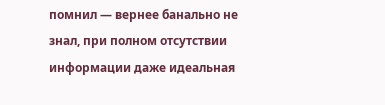помнил — вернее банально не знал, при полном отсутствии информации даже идеальная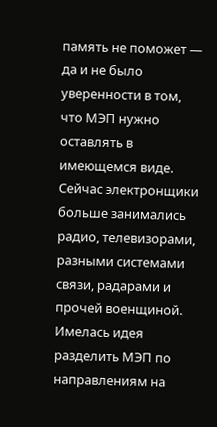память не поможет — да и не было уверенности в том, что МЭП нужно оставлять в имеющемся виде. Сейчас электронщики больше занимались радио, телевизорами, разными системами связи, радарами и прочей военщиной. Имелась идея разделить МЭП по направлениям на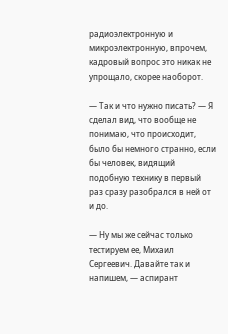радиоэлектронную и микроэлектронную, впрочем, кадровый вопрос это никак не упрощало, скорее наоборот.

— Так и что нужно писать? — Я сделал вид, что вообще не понимаю, что происходит, было бы немного странно, если бы человек, видящий подобную технику в первый раз сразу разобрался в ней от и до.

— Ну мы же сейчас только тестируем ее, Михаил Сергеевич. Давайте так и напишем, — аспирант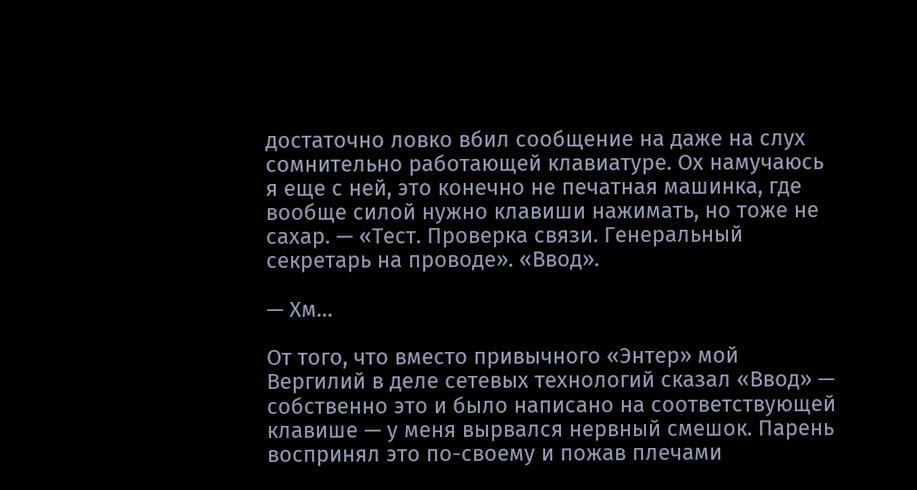достаточно ловко вбил сообщение на даже на слух сомнительно работающей клавиатуре. Ох намучаюсь я еще с ней, это конечно не печатная машинка, где вообще силой нужно клавиши нажимать, но тоже не сахар. — «Тест. Проверка связи. Генеральный секретарь на проводе». «Ввод».

— Хм…

От того, что вместо привычного «Энтер» мой Вергилий в деле сетевых технологий сказал «Ввод» — собственно это и было написано на соответствующей клавише — у меня вырвался нервный смешок. Парень воспринял это по-своему и пожав плечами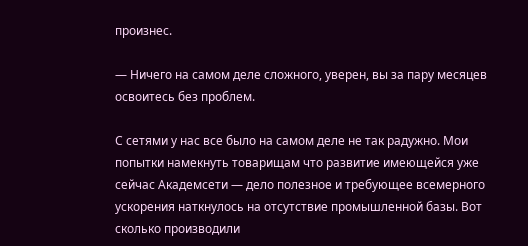произнес.

— Ничего на самом деле сложного, уверен, вы за пару месяцев освоитесь без проблем.

С сетями у нас все было на самом деле не так радужно. Мои попытки намекнуть товарищам что развитие имеющейся уже сейчас Академсети — дело полезное и требующее всемерного ускорения наткнулось на отсутствие промышленной базы. Вот сколько производили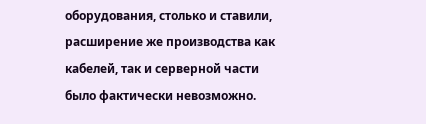оборудования, столько и ставили, расширение же производства как кабелей, так и серверной части было фактически невозможно.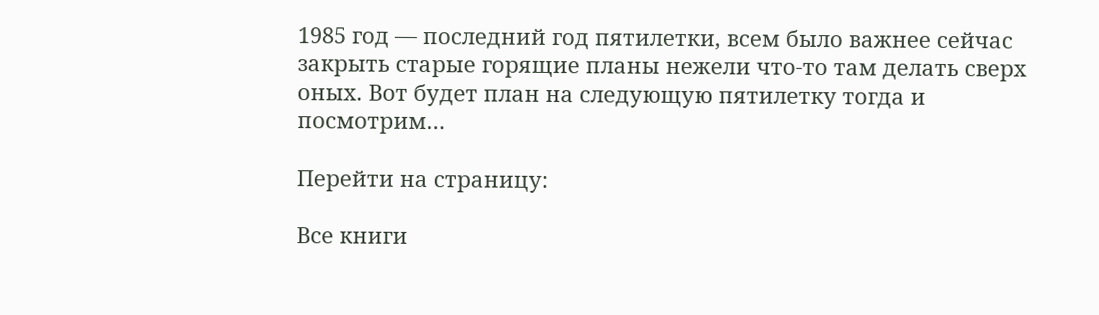1985 год — последний год пятилетки, всем было важнее сейчас закрыть старые горящие планы нежели что-то там делать сверх оных. Вот будет план на следующую пятилетку тогда и посмотрим…

Перейти на страницу:

Все книги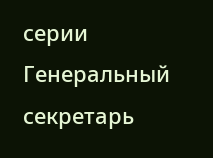серии Генеральный секретарь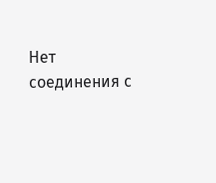Нет соединения с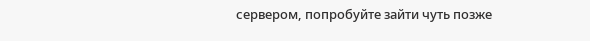сервером, попробуйте зайти чуть позже